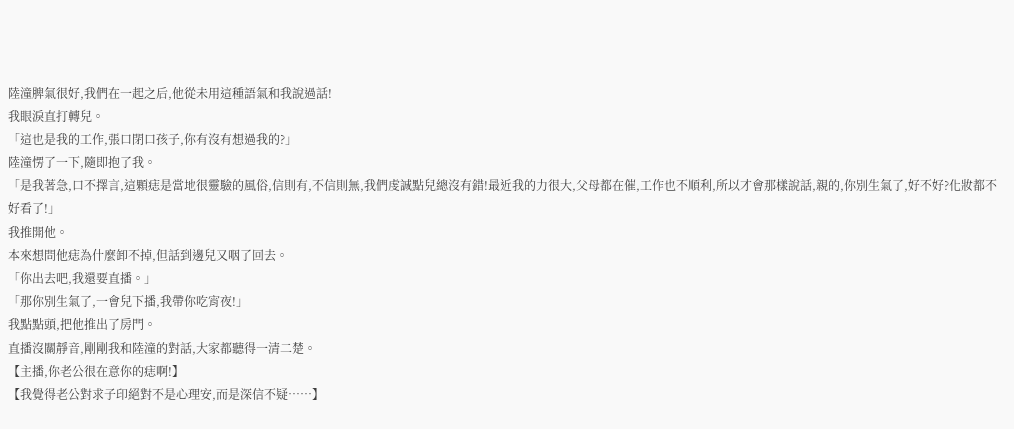陸潼脾氣很好,我們在一起之后,他從未用這種語氣和我說過話!
我眼淚直打轉兒。
「這也是我的工作,張口閉口孩子,你有沒有想過我的?」
陸潼愣了一下,隨即抱了我。
「是我著急,口不擇言,這顆痣是當地很靈驗的風俗,信則有,不信則無,我們虔誠點兒總沒有錯!最近我的力很大,父母都在催,工作也不順利,所以才會那樣說話,親的,你別生氣了,好不好?化妝都不好看了!」
我推開他。
本來想問他痣為什麼卸不掉,但話到邊兒又咽了回去。
「你出去吧,我還要直播。」
「那你別生氣了,一會兒下播,我帶你吃宵夜!」
我點點頭,把他推出了房門。
直播沒關靜音,剛剛我和陸潼的對話,大家都聽得一清二楚。
【主播,你老公很在意你的痣啊!】
【我覺得老公對求子印絕對不是心理安,而是深信不疑……】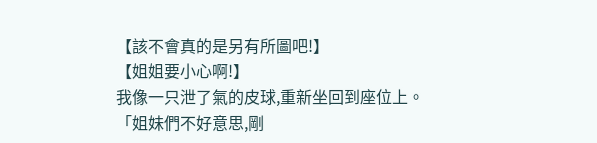【該不會真的是另有所圖吧!】
【姐姐要小心啊!】
我像一只泄了氣的皮球,重新坐回到座位上。
「姐妹們不好意思,剛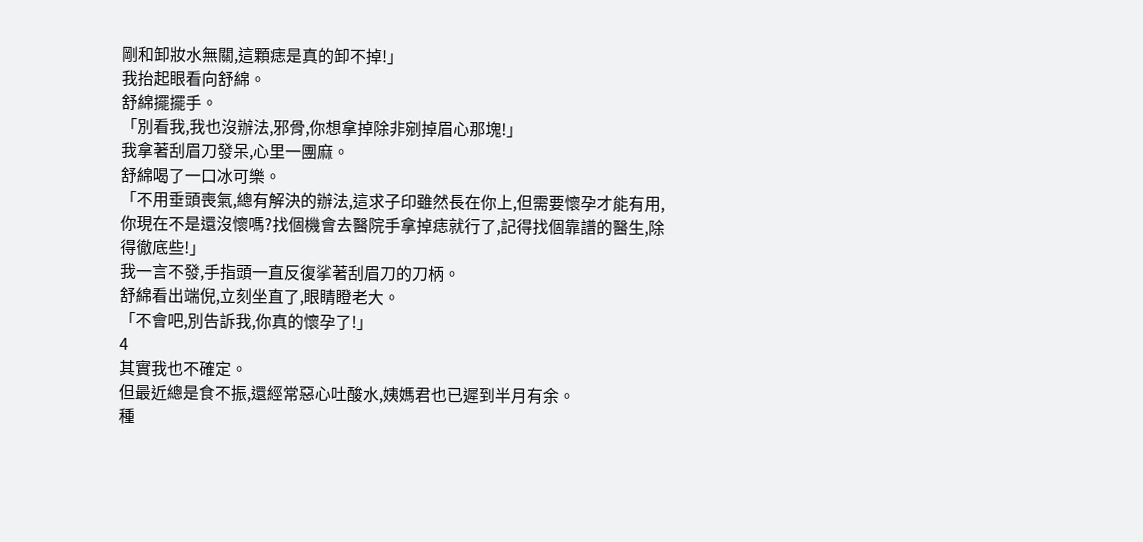剛和卸妝水無關,這顆痣是真的卸不掉!」
我抬起眼看向舒綿。
舒綿擺擺手。
「別看我,我也沒辦法,邪骨,你想拿掉除非剜掉眉心那塊!」
我拿著刮眉刀發呆,心里一團麻。
舒綿喝了一口冰可樂。
「不用垂頭喪氣,總有解決的辦法,這求子印雖然長在你上,但需要懷孕才能有用,你現在不是還沒懷嗎?找個機會去醫院手拿掉痣就行了,記得找個靠譜的醫生,除得徹底些!」
我一言不發,手指頭一直反復挲著刮眉刀的刀柄。
舒綿看出端倪,立刻坐直了,眼睛瞪老大。
「不會吧,別告訴我,你真的懷孕了!」
4
其實我也不確定。
但最近總是食不振,還經常惡心吐酸水,姨媽君也已遲到半月有余。
種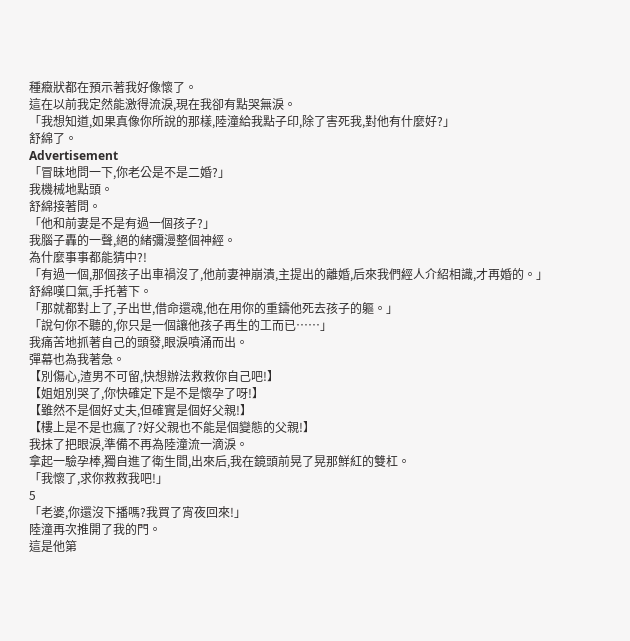種癥狀都在預示著我好像懷了。
這在以前我定然能激得流淚,現在我卻有點哭無淚。
「我想知道,如果真像你所說的那樣,陸潼給我點子印,除了害死我,對他有什麼好?」
舒綿了。
Advertisement
「冒昧地問一下,你老公是不是二婚?」
我機械地點頭。
舒綿接著問。
「他和前妻是不是有過一個孩子?」
我腦子轟的一聲,絕的緒彌漫整個神經。
為什麼事事都能猜中?!
「有過一個,那個孩子出車禍沒了,他前妻神崩潰,主提出的離婚,后來我們經人介紹相識,才再婚的。」
舒綿嘆口氣,手托著下。
「那就都對上了,子出世,借命還魂,他在用你的重鑄他死去孩子的軀。」
「說句你不聽的,你只是一個讓他孩子再生的工而已……」
我痛苦地抓著自己的頭發,眼淚噴涌而出。
彈幕也為我著急。
【別傷心,渣男不可留,快想辦法救救你自己吧!】
【姐姐別哭了,你快確定下是不是懷孕了呀!】
【雖然不是個好丈夫,但確實是個好父親!】
【樓上是不是也瘋了?好父親也不能是個變態的父親!】
我抹了把眼淚,準備不再為陸潼流一滴淚。
拿起一驗孕棒,獨自進了衛生間,出來后,我在鏡頭前晃了晃那鮮紅的雙杠。
「我懷了,求你救救我吧!」
5
「老婆,你還沒下播嗎?我買了宵夜回來!」
陸潼再次推開了我的門。
這是他第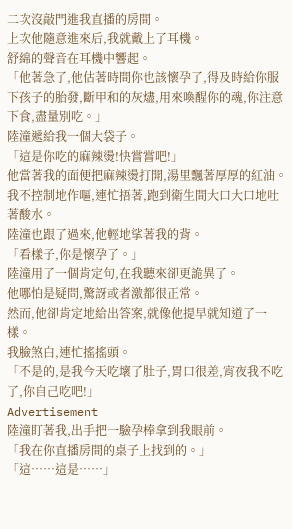二次沒敲門進我直播的房間。
上次他隨意進來后,我就戴上了耳機。
舒綿的聲音在耳機中響起。
「他著急了,他估著時間你也該懷孕了,得及時給你服下孩子的胎發,斷甲和的灰燼,用來喚醒你的魂,你注意下食,盡量別吃。」
陸潼遞給我一個大袋子。
「這是你吃的麻辣燙!快嘗嘗吧!」
他當著我的面便把麻辣燙打開,湯里飄著厚厚的紅油。
我不控制地作嘔,連忙捂著,跑到衛生間大口大口地吐著酸水。
陸潼也跟了過來,他輕地挲著我的背。
「看樣子,你是懷孕了。」
陸潼用了一個肯定句,在我聽來卻更詭異了。
他哪怕是疑問,驚訝或者激都很正常。
然而,他卻肯定地給出答案,就像他提早就知道了一樣。
我臉煞白,連忙搖搖頭。
「不是的,是我今天吃壞了肚子,胃口很差,宵夜我不吃了,你自己吃吧!」
Advertisement
陸潼盯著我,出手把一驗孕棒拿到我眼前。
「我在你直播房間的桌子上找到的。」
「這……這是……」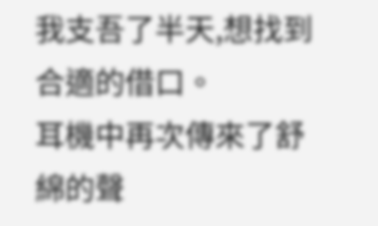我支吾了半天,想找到合適的借口。
耳機中再次傳來了舒綿的聲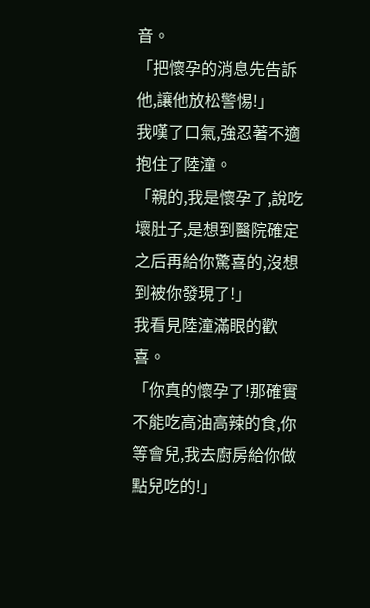音。
「把懷孕的消息先告訴他,讓他放松警惕!」
我嘆了口氣,強忍著不適抱住了陸潼。
「親的,我是懷孕了,說吃壞肚子,是想到醫院確定之后再給你驚喜的,沒想到被你發現了!」
我看見陸潼滿眼的歡喜。
「你真的懷孕了!那確實不能吃高油高辣的食,你等會兒,我去廚房給你做點兒吃的!」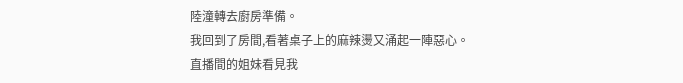陸潼轉去廚房準備。
我回到了房間,看著桌子上的麻辣燙又涌起一陣惡心。
直播間的姐妹看見我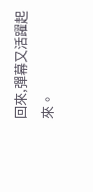回來,彈幕又活躍起來。